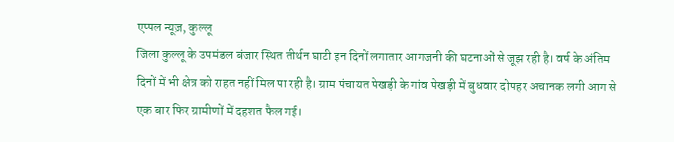एप्पल न्यूज़, कुल्लू
जिला कुल्लू के उपमंडल बंजार स्थित तीर्थन घाटी इन दिनों लगातार आगजनी की घटनाओं से जूझ रही है। वर्ष के अंतिम दिनों में भी क्षेत्र को राहत नहीं मिल पा रही है। ग्राम पंचायत पेखड़ी के गांव पेखड़ी में बुधवार दोपहर अचानक लगी आग से एक बार फिर ग्रामीणों में दहशत फैल गई।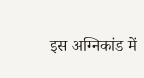इस अग्निकांड में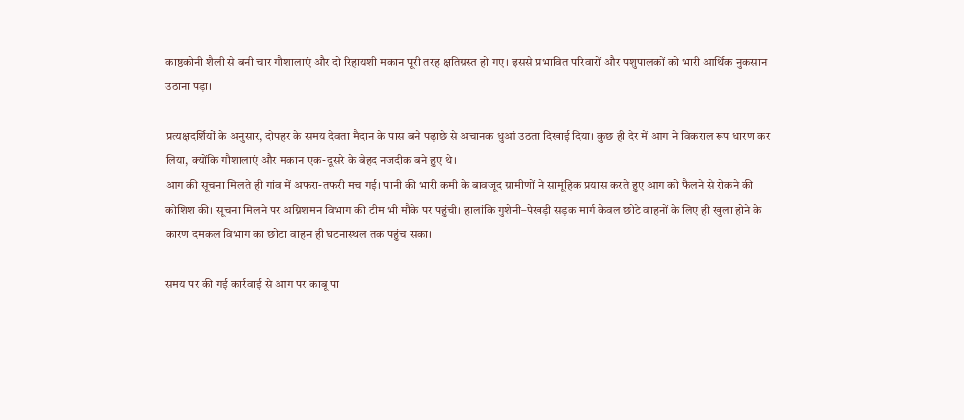काष्ठकोनी शैली से बनी चार गौशालाएं और दो रिहायशी मकान पूरी तरह क्षतिग्रस्त हो गए। इससे प्रभावित परिवारों और पशुपालकों को भारी आर्थिक नुकसान उठाना पड़ा।

प्रत्यक्षदर्शियों के अनुसार, दोपहर के समय देवता मैदान के पास बने पढ़ाछे से अचानक धुआं उठता दिखाई दिया। कुछ ही देर में आग ने विकराल रूप धारण कर लिया, क्योंकि गौशालाएं और मकान एक-दूसरे के बेहद नजदीक बने हुए थे।
आग की सूचना मिलते ही गांव में अफरा-तफरी मच गई। पानी की भारी कमी के बावजूद ग्रामीणों ने सामूहिक प्रयास करते हुए आग को फैलने से रोकने की कोशिश की। सूचना मिलने पर अग्निशमन विभाग की टीम भी मौके पर पहुंची। हालांकि गुशेनी–पेखड़ी सड़क मार्ग केवल छोटे वाहनों के लिए ही खुला होने के कारण दमकल विभाग का छोटा वाहन ही घटनास्थल तक पहुंच सका।

समय पर की गई कार्रवाई से आग पर काबू पा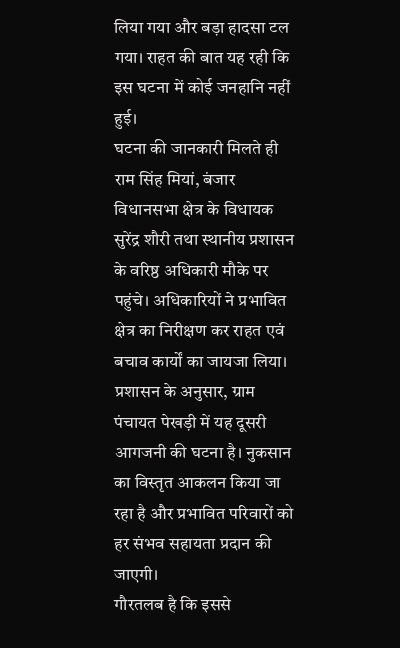लिया गया और बड़ा हादसा टल गया। राहत की बात यह रही कि इस घटना में कोई जनहानि नहीं हुई।
घटना की जानकारी मिलते ही राम सिंह मियां, बंजार विधानसभा क्षेत्र के विधायक सुरेंद्र शौरी तथा स्थानीय प्रशासन के वरिष्ठ अधिकारी मौके पर पहुंचे। अधिकारियों ने प्रभावित क्षेत्र का निरीक्षण कर राहत एवं बचाव कार्यों का जायजा लिया।
प्रशासन के अनुसार, ग्राम पंचायत पेखड़ी में यह दूसरी आगजनी की घटना है। नुकसान का विस्तृत आकलन किया जा रहा है और प्रभावित परिवारों को हर संभव सहायता प्रदान की जाएगी।
गौरतलब है कि इससे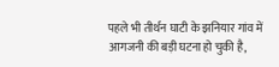पहले भी तीर्थन घाटी के झनियार गांव में आगजनी की बड़ी घटना हो चुकी है,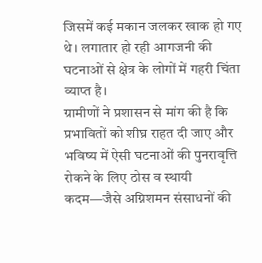जिसमें कई मकान जलकर खाक हो गए थे। लगातार हो रही आगजनी की घटनाओं से क्षेत्र के लोगों में गहरी चिंता व्याप्त है।
ग्रामीणों ने प्रशासन से मांग की है कि प्रभावितों को शीघ्र राहत दी जाए और भविष्य में ऐसी घटनाओं की पुनरावृत्ति रोकने के लिए ठोस व स्थायी कदम—जैसे अग्निशमन संसाधनों की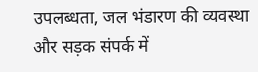उपलब्धता, जल भंडारण की व्यवस्था और सड़क संपर्क में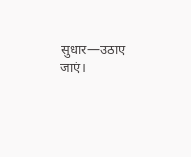सुधार—उठाए जाएं।